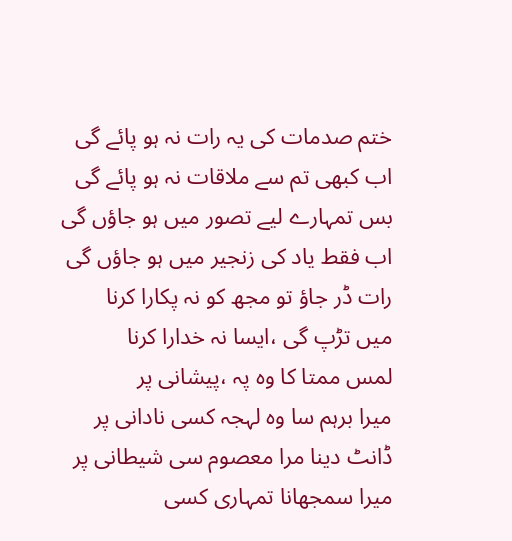ختم صدمات کی یہ رات نہ ہو پائے گی
اب کبھی تم سے ملاقات نہ ہو پائے گی
بس تمہارے لیے تصور میں ہو جاؤں گی
اب فقط یاد کی زنجیر میں ہو جاؤں گی
رات ڈر جاؤ تو مجھ کو نہ پکارا کرنا
میں تڑپ گی ،ایسا نہ خدارا کرنا
لمس ممتا کا وہ پہ ،پیشانی پر
میرا برہم سا وہ لہجہ کسی نادانی پر
ڈانٹ دینا مرا معصوم سی شیطانی پر
میرا سمجھانا تمہاری کسی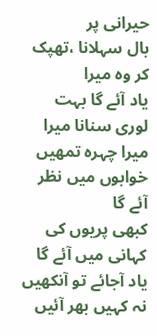حیرانی پر
بال سہلانا ،تھپک کر وہ میرا
یاد آئے گا بہت لوری سنانا میرا
میرا چہرہ تمھیں خوابوں میں نظر آئے گا
کبھی پریوں کی کہانی میں آئے گا
یاد آجائے تو آنکھیں نہ کہیں بھر آئیں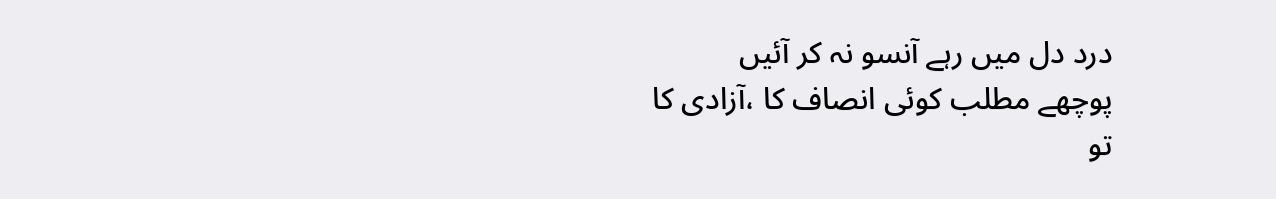درد دل میں رہے آنسو نہ کر آئیں
پوچھے مطلب کوئی انصاف کا ،آزادی کا
تو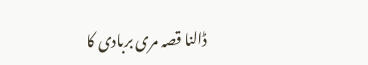ڈالنا قصہ مری بربادی کا